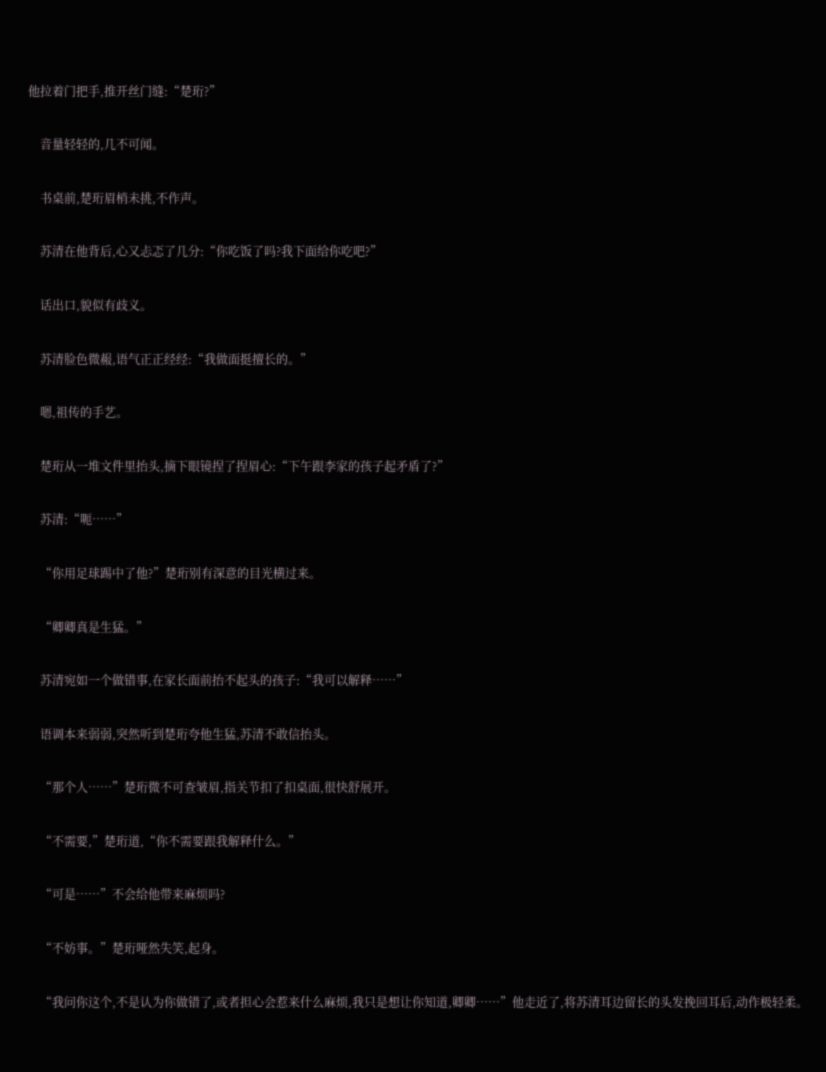他拉着门把手,推开丝门缝:“楚珩?”

    音量轻轻的,几不可闻。

    书桌前,楚珩眉梢未挑,不作声。

    苏清在他背后,心又忐忑了几分:“你吃饭了吗?我下面给你吃吧?”

    话出口,貌似有歧义。

    苏清脸色微赧,语气正正经经:“我做面挺擅长的。”

    嗯,祖传的手艺。

    楚珩从一堆文件里抬头,摘下眼镜捏了捏眉心:“下午跟李家的孩子起矛盾了?”

    苏清:“呃……”

    “你用足球踢中了他?”楚珩别有深意的目光横过来。

    “卿卿真是生猛。”

    苏清宛如一个做错事,在家长面前抬不起头的孩子:“我可以解释……”

    语调本来弱弱,突然听到楚珩夸他生猛,苏清不敢信抬头。

    “那个人……”楚珩微不可查皱眉,指关节扣了扣桌面,很快舒展开。

    “不需要,”楚珩道,“你不需要跟我解释什么。”

    “可是……”不会给他带来麻烦吗?

    “不妨事。”楚珩哑然失笑,起身。

    “我问你这个,不是认为你做错了,或者担心会惹来什么麻烦,我只是想让你知道,卿卿……”他走近了,将苏清耳边留长的头发挽回耳后,动作极轻柔。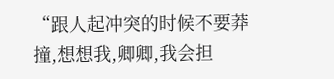“跟人起冲突的时候不要莽撞,想想我,卿卿,我会担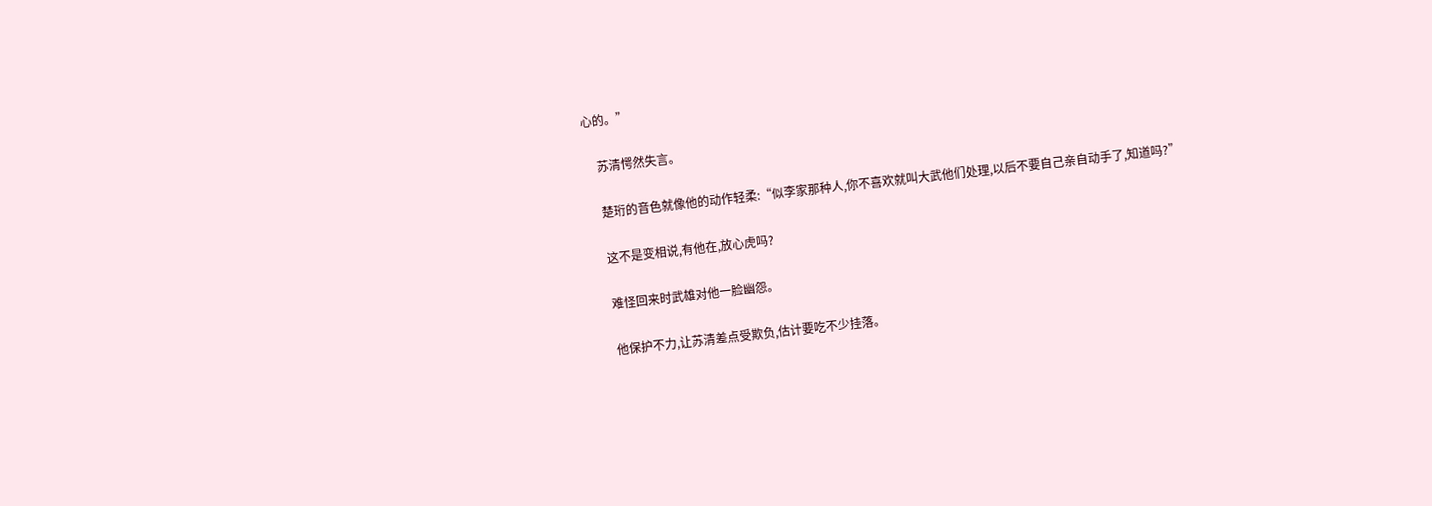心的。”

    苏清愕然失言。

    楚珩的音色就像他的动作轻柔:“似李家那种人,你不喜欢就叫大武他们处理,以后不要自己亲自动手了,知道吗?”

    这不是变相说,有他在,放心虎吗?

    难怪回来时武雄对他一脸幽怨。

    他保护不力,让苏清差点受欺负,估计要吃不少挂落。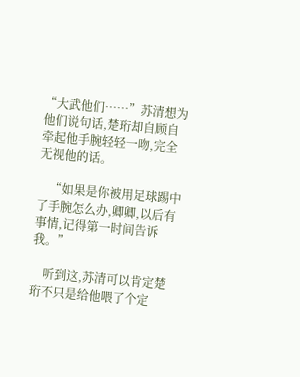“大武他们……”苏清想为他们说句话,楚珩却自顾自牵起他手腕轻轻一吻,完全无视他的话。

    “如果是你被用足球踢中了手腕怎么办,卿卿,以后有事情,记得第一时间告诉我。”

    听到这,苏清可以肯定楚珩不只是给他喂了个定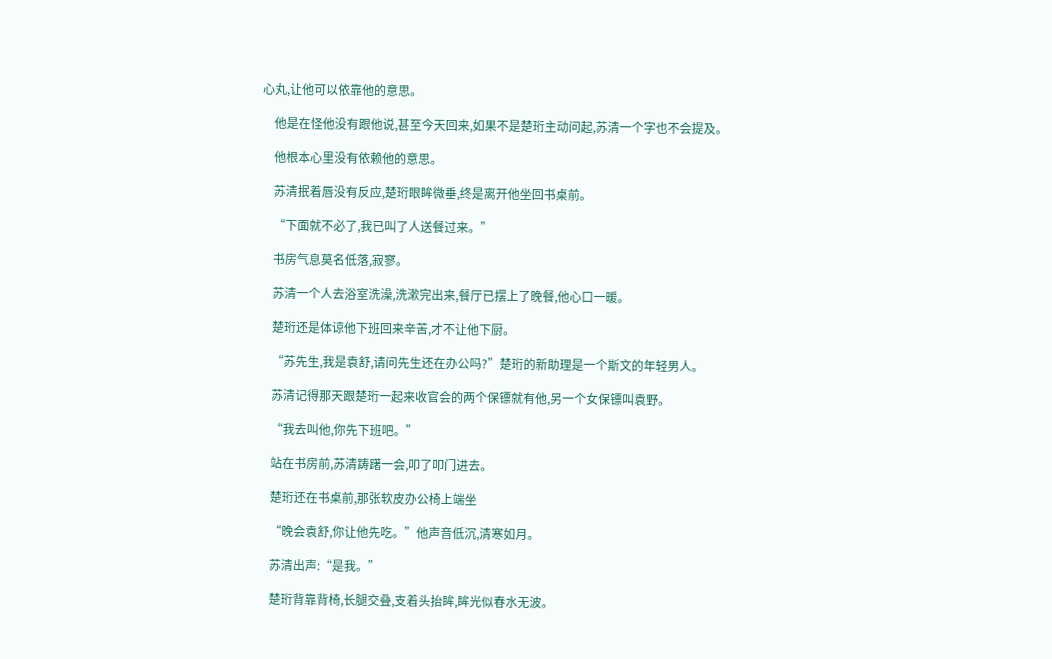心丸,让他可以依靠他的意思。

    他是在怪他没有跟他说,甚至今天回来,如果不是楚珩主动问起,苏清一个字也不会提及。

    他根本心里没有依赖他的意思。

    苏清抿着唇没有反应,楚珩眼眸微垂,终是离开他坐回书桌前。

    “下面就不必了,我已叫了人送餐过来。”

    书房气息莫名低落,寂寥。

    苏清一个人去浴室洗澡,洗漱完出来,餐厅已摆上了晚餐,他心口一暖。

    楚珩还是体谅他下班回来辛苦,才不让他下厨。

    “苏先生,我是袁舒,请问先生还在办公吗?”楚珩的新助理是一个斯文的年轻男人。

    苏清记得那天跟楚珩一起来收官会的两个保镖就有他,另一个女保镖叫袁野。

    “我去叫他,你先下班吧。”

    站在书房前,苏清踌躇一会,叩了叩门进去。

    楚珩还在书桌前,那张软皮办公椅上端坐

    “晚会袁舒,你让他先吃。”他声音低沉,清寒如月。

    苏清出声:“是我。”

    楚珩背靠背椅,长腿交叠,支着头抬眸,眸光似春水无波。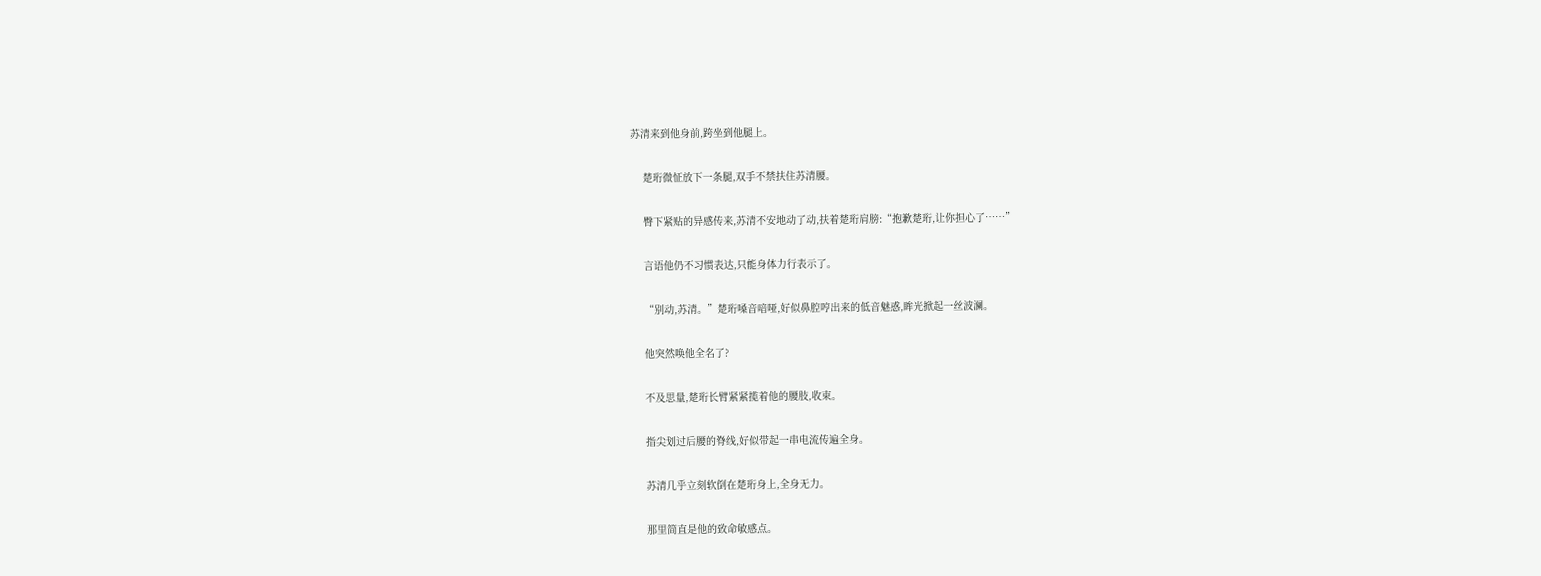苏清来到他身前,跨坐到他腿上。

    楚珩微怔放下一条腿,双手不禁扶住苏清腰。

    臀下紧贴的异感传来,苏清不安地动了动,扶着楚珩肩膀:“抱歉楚珩,让你担心了……”

    言语他仍不习惯表达,只能身体力行表示了。

    “别动,苏清。”楚珩嗓音喑哑,好似鼻腔哼出来的低音魅惑,眸光掀起一丝波澜。

    他突然唤他全名了?

    不及思量,楚珩长臂紧紧揽着他的腰肢,收束。

    指尖划过后腰的脊线,好似带起一串电流传遍全身。

    苏清几乎立刻软倒在楚珩身上,全身无力。

    那里简直是他的致命敏感点。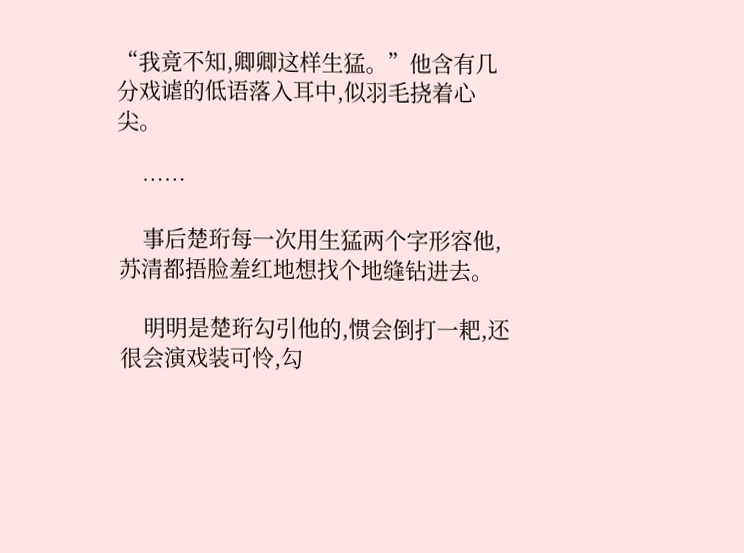“我竟不知,卿卿这样生猛。”他含有几分戏谑的低语落入耳中,似羽毛挠着心尖。

    ……

    事后楚珩每一次用生猛两个字形容他,苏清都捂脸羞红地想找个地缝钻进去。

    明明是楚珩勾引他的,惯会倒打一耙,还很会演戏装可怜,勾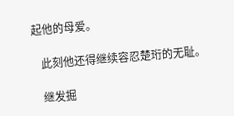起他的母爱。

    此刻他还得继续容忍楚珩的无耻。

    继发掘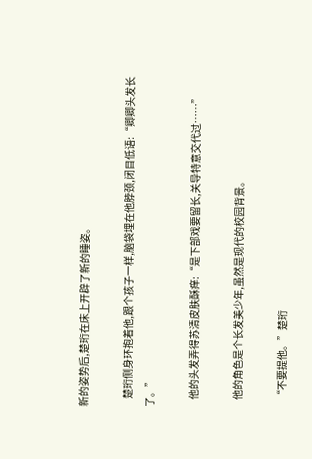新的姿势后,楚珩在床上开辟了新的睡姿。

    楚珩侧身环抱着他,跟个孩子一样,脑袋埋在他脖颈,闭目低语:“卿卿头发长了。”

    他的头发弄得苏清皮肤酥痒:“是下部戏要留长,关导特意交代过……”

    他的角色是个长发美少年,虽然是现代的校园背景。

    “不要提他。”楚珩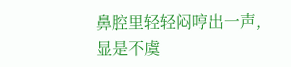鼻腔里轻轻闷哼出一声,显是不虞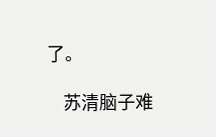了。

    苏清脑子难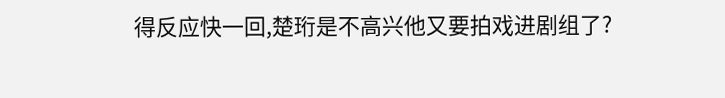得反应快一回,楚珩是不高兴他又要拍戏进剧组了?